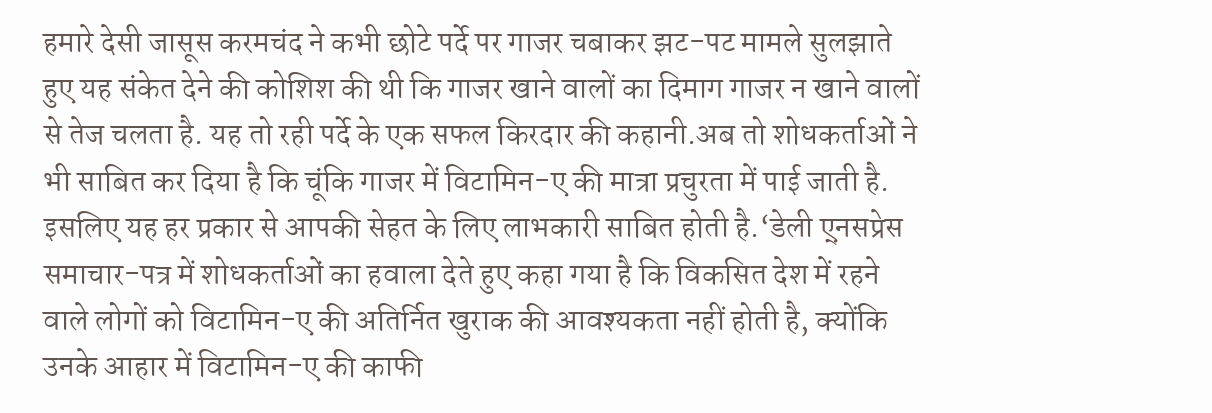हमारे देसी जासूस करमचंद ने कभी छोटे पर्दे पर गाजर चबाकर झट-पट मामले सुलझाते हुए यह संकेत देने की कोशिश की थी कि गाजर खाने वालों का दिमाग गाजर न खाने वालों से तेज चलता है. यह तो रही पर्दे के एक सफल किरदार की कहानी.अब तो शोधकर्ताओं ने भी साबित कर दिया है कि चूंकि गाजर में विटामिन-ए की मात्रा प्रचुरता में पाई जाती है. इसलिए यह हर प्रकार से आपकी सेहत के लिए लाभकारी साबित होती है.‘डेली ए्नसप्रेस समाचार-पत्र में शोधकर्ताओं का हवाला देते हुए कहा गया है कि विकसित देश में रहने वाले लोगों को विटामिन-ए की अतिर्नित खुराक की आवश्यकता नहीं होती है, क्योंकि उनके आहार में विटामिन-ए की काफी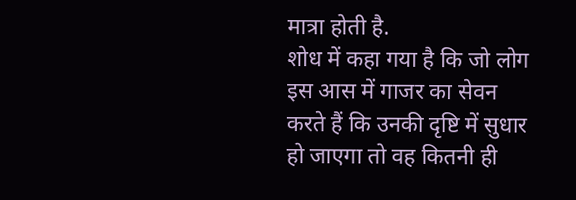मात्रा होती है.
शोध में कहा गया है कि जो लोग इस आस में गाजर का सेवन करते हैं कि उनकी दृष्टि में सुधार हो जाएगा तो वह कितनी ही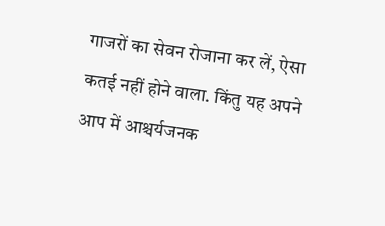गाजरों का सेवन रोजाना कर लें, ऐसा कतई नहीं होने वाला. किंतु यह अपने आप में आश्चर्यजनक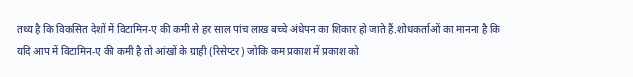तथ्य है कि विकसित देशों में विटामिन-ए की कमी से हर साल पांच लाख बच्चे अंधेपन का शिकार हो जाते हैं.शोधकर्ताओं का मानना है कि यदि आप में विटामिन-ए की कमी है तो आंखों के ग्राही (रिसेप्टर) जोकि कम प्रकाश में प्रकाश को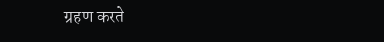ग्रहण करते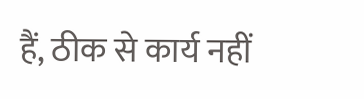हैं, ठीक से कार्य नहीं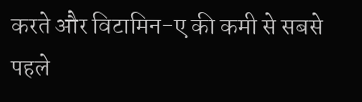करते और विटामिन-ए की कमी से सबसे पहले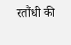रतौंधी की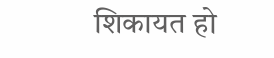शिकायत हो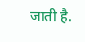जाती है.